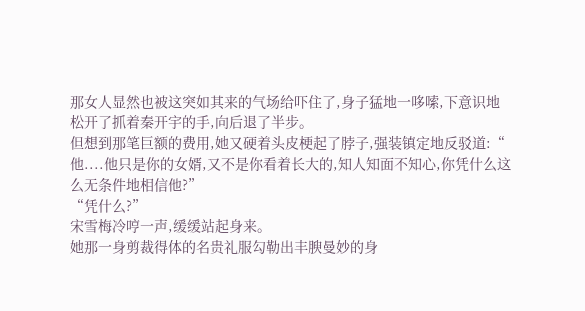那女人显然也被这突如其来的气场给吓住了,身子猛地一哆嗦,下意识地
松开了抓着秦开宇的手,向后退了半步。
但想到那笔巨额的费用,她又硬着头皮梗起了脖子,强装镇定地反驳道:“
他....他只是你的女婿,又不是你看着长大的,知人知面不知心,你凭什么这
么无条件地相信他?”
“凭什么?”
宋雪梅冷哼一声,缓缓站起身来。
她那一身剪裁得体的名贵礼服勾勒出丰腴曼妙的身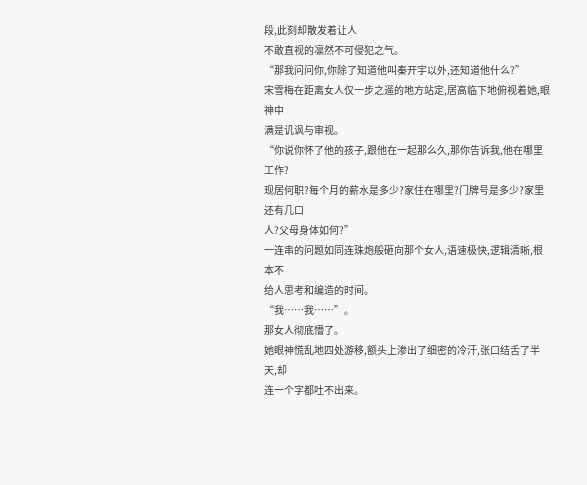段,此刻却散发着让人
不敢直视的凛然不可侵犯之气。
“那我问问你,你除了知道他叫秦开宇以外,还知道他什么?”
宋雪梅在距离女人仅一步之遥的地方站定,居高临下地俯视着她,眼神中
满是讥讽与审视。
“你说你怀了他的孩子,跟他在一起那么久,那你告诉我,他在哪里工作?
现居何职?每个月的薪水是多少?家住在哪里?门牌号是多少?家里还有几口
人?父母身体如何?”
一连串的问题如同连珠炮般砸向那个女人,语速极快,逻辑清晰,根本不
给人思考和编造的时间。
“我……我……”。
那女人彻底懵了。
她眼神慌乱地四处游移,额头上渗出了细密的冷汗,张口结舌了半天,却
连一个字都吐不出来。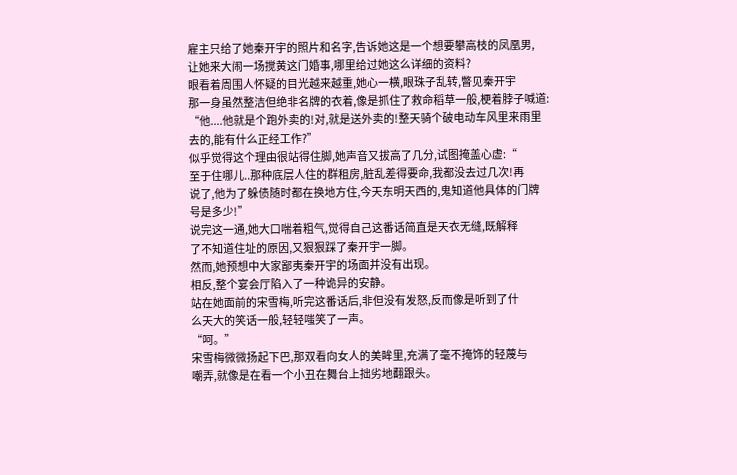雇主只给了她秦开宇的照片和名字,告诉她这是一个想要攀高枝的凤凰男,
让她来大闹一场搅黄这门婚事,哪里给过她这么详细的资料?
眼看着周围人怀疑的目光越来越重,她心一横,眼珠子乱转,瞥见秦开宇
那一身虽然整洁但绝非名牌的衣着,像是抓住了救命稻草一般,梗着脖子喊道:
“他....他就是个跑外卖的!对,就是送外卖的!整天骑个破电动车风里来雨里
去的,能有什么正经工作?”
似乎觉得这个理由很站得住脚,她声音又拔高了几分,试图掩盖心虚:“
至于住哪儿..那种底层人住的群租房,脏乱差得要命,我都没去过几次!再
说了,他为了躲债随时都在换地方住,今天东明天西的,鬼知道他具体的门牌
号是多少!”
说完这一通,她大口喘着粗气,觉得自己这番话简直是天衣无缝,既解释
了不知道住址的原因,又狠狠踩了秦开宇一脚。
然而,她预想中大家鄙夷秦开宇的场面并没有出现。
相反,整个宴会厅陷入了一种诡异的安静。
站在她面前的宋雪梅,听完这番话后,非但没有发怒,反而像是听到了什
么天大的笑话一般,轻轻嗤笑了一声。
“呵。”
宋雪梅微微扬起下巴,那双看向女人的美眸里,充满了毫不掩饰的轻蔑与
嘲弄,就像是在看一个小丑在舞台上拙劣地翻跟头。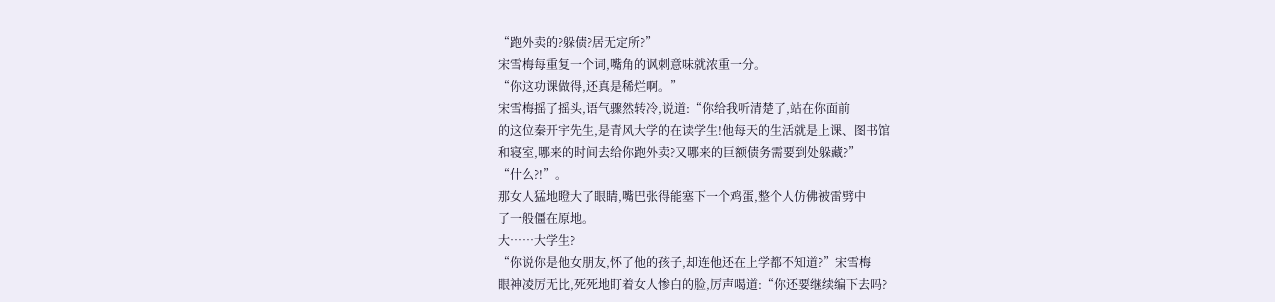“跑外卖的?躲债?居无定所?”
宋雪梅每重复一个词,嘴角的讽刺意味就浓重一分。
“你这功课做得,还真是稀烂啊。”
宋雪梅摇了摇头,语气骤然转冷,说道:“你给我听清楚了,站在你面前
的这位秦开宇先生,是青风大学的在读学生!他每天的生活就是上课、图书馆
和寝室,哪来的时间去给你跑外卖?又哪来的巨额债务需要到处躲藏?”
“什么?!”。
那女人猛地瞪大了眼睛,嘴巴张得能塞下一个鸡蛋,整个人仿佛被雷劈中
了一般僵在原地。
大……大学生?
“你说你是他女朋友,怀了他的孩子,却连他还在上学都不知道?”宋雪梅
眼神凌厉无比,死死地盯着女人惨白的脸,厉声喝道:“你还要继续编下去吗?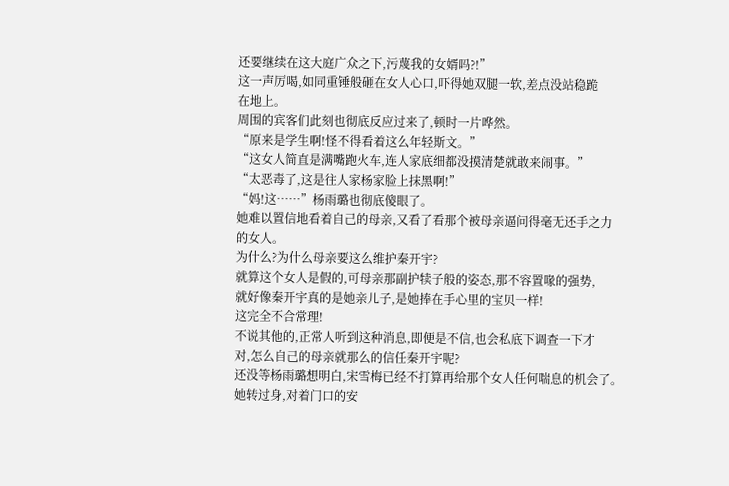还要继续在这大庭广众之下,污蔑我的女婿吗?!”
这一声厉喝,如同重锤般砸在女人心口,吓得她双腿一软,差点没站稳跪
在地上。
周围的宾客们此刻也彻底反应过来了,顿时一片哗然。
“原来是学生啊!怪不得看着这么年轻斯文。”
“这女人简直是满嘴跑火车,连人家底细都没摸清楚就敢来闹事。”
“太恶毒了,这是往人家杨家脸上抹黑啊!”
“妈!这……”杨雨璐也彻底傻眼了。
她难以置信地看着自己的母亲,又看了看那个被母亲逼问得毫无还手之力
的女人。
为什么?为什么母亲要这么维护秦开宇?
就算这个女人是假的,可母亲那副护犊子般的姿态,那不容置喙的强势,
就好像秦开宇真的是她亲儿子,是她捧在手心里的宝贝一样!
这完全不合常理!
不说其他的,正常人听到这种消息,即便是不信,也会私底下调查一下才
对,怎么自己的母亲就那么的信任秦开宇呢?
还没等杨雨璐想明白,宋雪梅已经不打算再给那个女人任何喘息的机会了。
她转过身,对着门口的安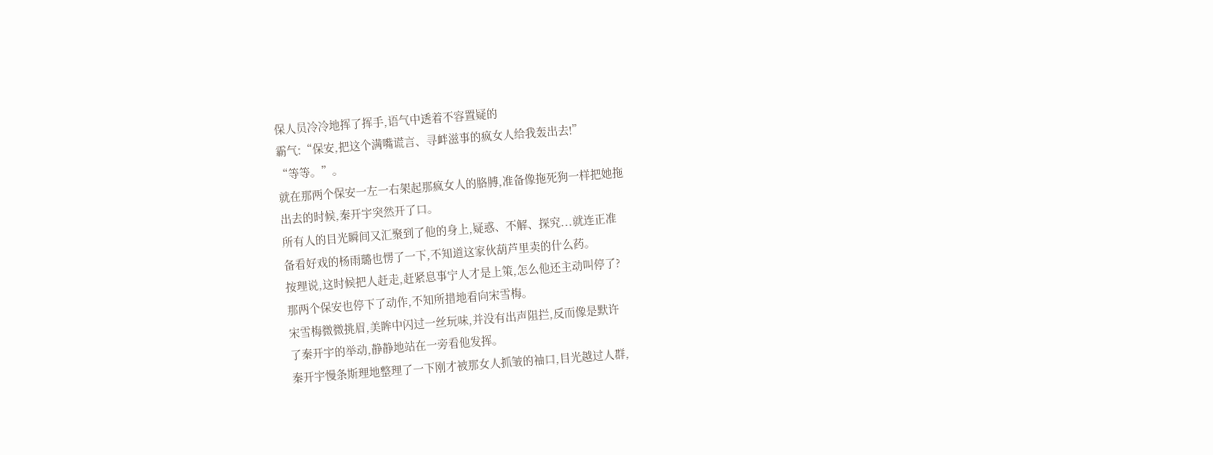保人员冷冷地挥了挥手,语气中透着不容置疑的
霸气:“保安,把这个满嘴谎言、寻衅滋事的疯女人给我轰出去!”
“等等。”。
就在那两个保安一左一右架起那疯女人的胳膊,准备像拖死狗一样把她拖
出去的时候,秦开宇突然开了口。
所有人的目光瞬间又汇聚到了他的身上,疑惑、不解、探究...就连正准
备看好戏的杨雨璐也愣了一下,不知道这家伙葫芦里卖的什么药。
按理说,这时候把人赶走,赶紧息事宁人才是上策,怎么他还主动叫停了?
那两个保安也停下了动作,不知所措地看向宋雪梅。
宋雪梅微微挑眉,美眸中闪过一丝玩味,并没有出声阻拦,反而像是默许
了秦开宇的举动,静静地站在一旁看他发挥。
秦开宇慢条斯理地整理了一下刚才被那女人抓皱的袖口,目光越过人群,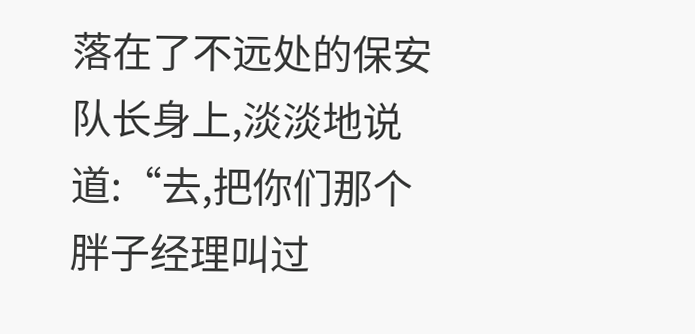落在了不远处的保安队长身上,淡淡地说道:“去,把你们那个胖子经理叫过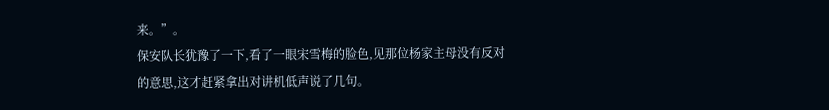来。”。
保安队长犹豫了一下,看了一眼宋雪梅的脸色,见那位杨家主母没有反对
的意思,这才赶紧拿出对讲机低声说了几句。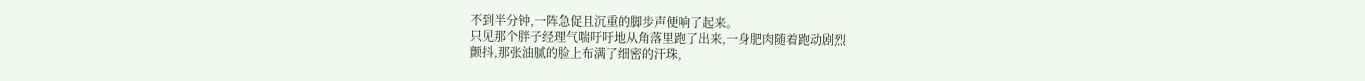不到半分钟,一阵急促且沉重的脚步声便响了起来。
只见那个胖子经理气喘吁吁地从角落里跑了出来,一身肥肉随着跑动剧烈
颤抖,那张油腻的脸上布满了细密的汗珠,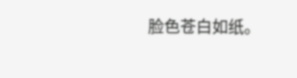脸色苍白如纸。